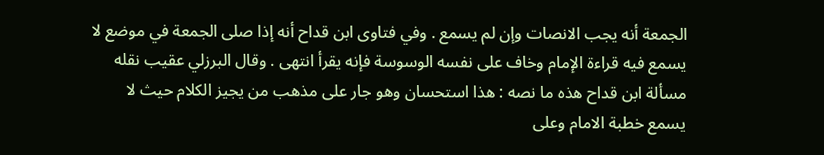الجمعة أنه يجب الانصات وإن لم يسمع . وفي فتاوى ابن قداح أنه إذا صلى الجمعة في موضع لا
يسمع فيه قراءة الإمام وخاف على نفسه الوسوسة فإنه يقرأ انتهى . وقال البرزلي عقيب نقله
مسألة ابن قداح هذه ما نصه : هذا استحسان وهو جار على مذهب من يجيز الكلام حيث لا
يسمع خطبة الامام وعلى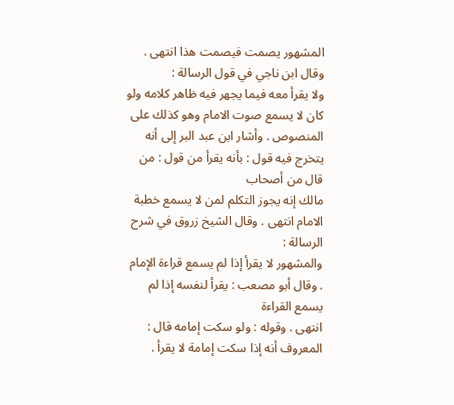المشهور يصمت فيصمت هذا انتهى . وقال ابن ناجي في قول الرسالة :
ولا يقرأ معه فيما يجهر فيه ظاهر كلامه ولو كان لا يسمع صوت الامام وهو كذلك على
المنصوص . وأشار ابن عبد البر إلى أنه يتخرج فيه قول : بأنه يقرأ من قول : من قال من أصحاب
مالك إنه يجوز التكلم لمن لا يسمع خطبة الامام انتهى . وقال الشيخ زروق في شرح الرسالة :
والمشهور لا يقرأ إذا لم يسمع قراءة الإمام . وقال أبو مصعب : يقرأ لنفسه إذا لم يسمع القراءة
انتهى . وقوله : ولو سكت إمامه قال : المعروف أنه إذا سكت إمامة لا يقرأ .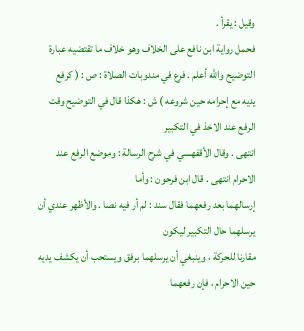وقيل : يقرأ .
فحمل رواية ابن نافع على الخلاف وهو خلاف ما تقتضيه عبارة التوضيح والله أعلم . فرع في مندوبات الصلاة : ص : ( كرفع
يديه مع إحرامه حين شروعه ) ش : هكذا قال في التوضيح وقت الرفع عند الاخذ في التكبير
انتهى . وقال الأقفهسي في شرح الرسالة : وموضع الرفع عند الاحرام انتهى . قال ابن فرحون : وأما
إرسالهما بعد رفعهما فقال سند : لم أر فيه نصا . والأظهر عندي أن يرسلهما حال التكبير ليكون
مقارنا للحركة ، وينبغي أن يرسلهما برفق ويستحب أن يكشف يديه حين الاحرام ، فإن رفعهما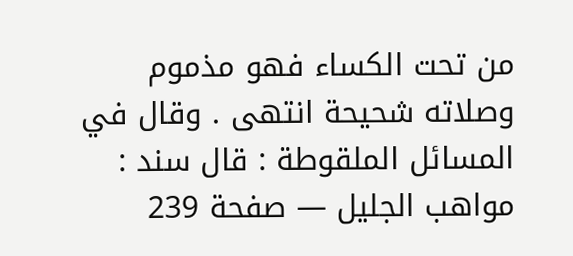من تحت الكساء فهو مذموم وصلاته شحيحة انتهى . وقال في المسائل الملقوطة : قال سند :
مواهب الجليل — صفحة 239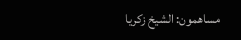مساهمون: الشيخ زكريا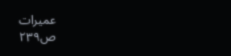عميرات
ص٢٣٩